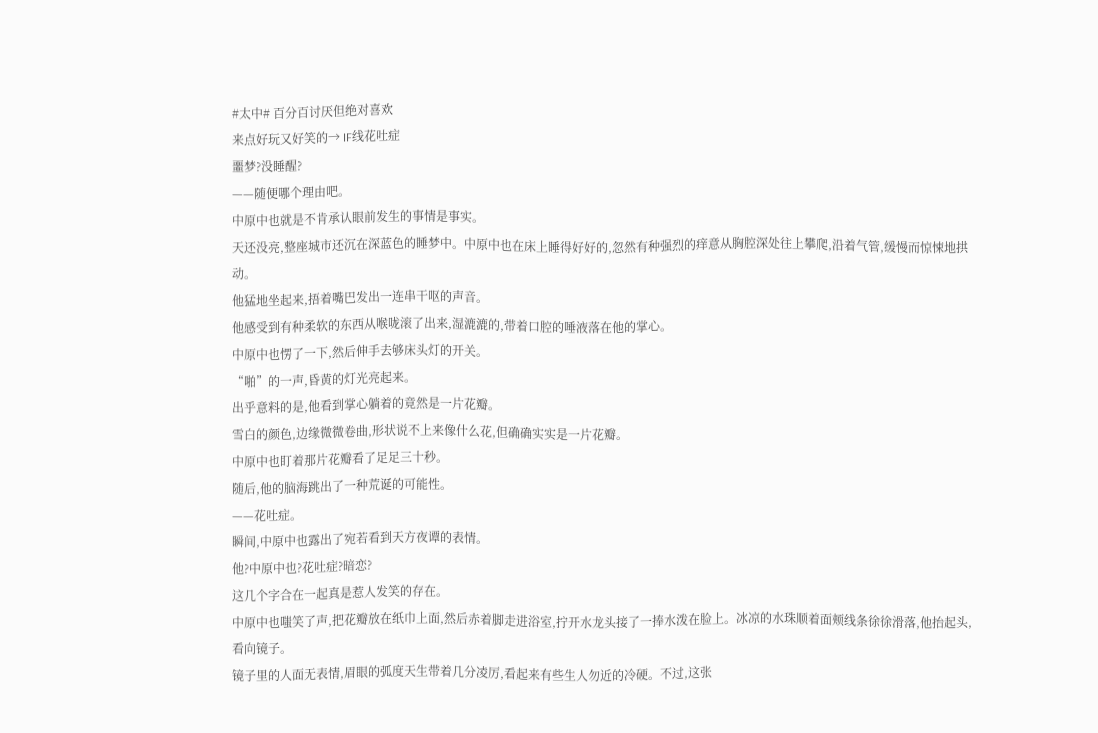#太中# 百分百讨厌但绝对喜欢
来点好玩又好笑的→ IF线花吐症
噩梦?没睡醒?
——随便哪个理由吧。
中原中也就是不肯承认眼前发生的事情是事实。
天还没亮,整座城市还沉在深蓝色的睡梦中。中原中也在床上睡得好好的,忽然有种强烈的痒意从胸腔深处往上攀爬,沿着气管,缓慢而惊悚地拱动。
他猛地坐起来,捂着嘴巴发出一连串干呕的声音。
他感受到有种柔软的东西从喉咙滚了出来,湿漉漉的,带着口腔的唾液落在他的掌心。
中原中也愣了一下,然后伸手去够床头灯的开关。
“啪”的一声,昏黄的灯光亮起来。
出乎意料的是,他看到掌心躺着的竟然是一片花瓣。
雪白的颜色,边缘微微卷曲,形状说不上来像什么花,但确确实实是一片花瓣。
中原中也盯着那片花瓣看了足足三十秒。
随后,他的脑海跳出了一种荒诞的可能性。
——花吐症。
瞬间,中原中也露出了宛若看到天方夜谭的表情。
他?中原中也?花吐症?暗恋?
这几个字合在一起真是惹人发笑的存在。
中原中也嗤笑了声,把花瓣放在纸巾上面,然后赤着脚走进浴室,拧开水龙头接了一捧水泼在脸上。冰凉的水珠顺着面颊线条徐徐滑落,他抬起头,看向镜子。
镜子里的人面无表情,眉眼的弧度天生带着几分凌厉,看起来有些生人勿近的冷硬。不过,这张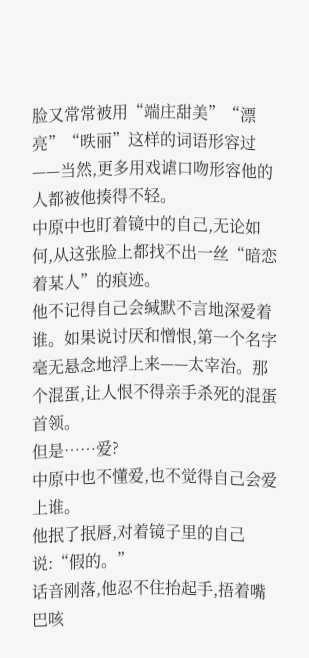脸又常常被用“端庄甜美”“漂亮”“昳丽”这样的词语形容过——当然,更多用戏谑口吻形容他的人都被他揍得不轻。
中原中也盯着镜中的自己,无论如何,从这张脸上都找不出一丝“暗恋着某人”的痕迹。
他不记得自己会缄默不言地深爱着谁。如果说讨厌和憎恨,第一个名字毫无悬念地浮上来——太宰治。那个混蛋,让人恨不得亲手杀死的混蛋首领。
但是……爱?
中原中也不懂爱,也不觉得自己会爱上谁。
他抿了抿唇,对着镜子里的自己说:“假的。”
话音刚落,他忍不住抬起手,捂着嘴巴咳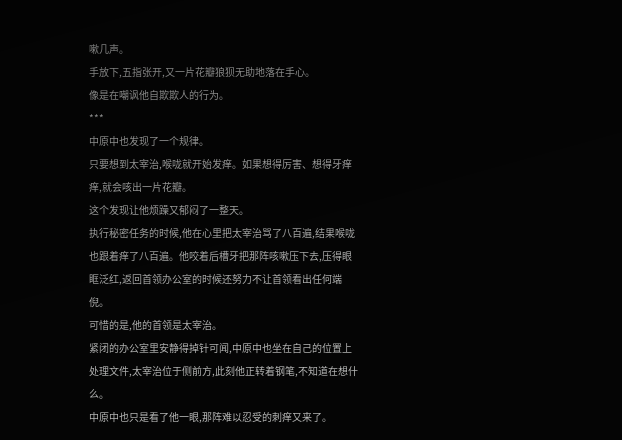嗽几声。
手放下,五指张开,又一片花瓣狼狈无助地落在手心。
像是在嘲讽他自欺欺人的行为。
***
中原中也发现了一个规律。
只要想到太宰治,喉咙就开始发痒。如果想得厉害、想得牙痒痒,就会咳出一片花瓣。
这个发现让他烦躁又郁闷了一整天。
执行秘密任务的时候,他在心里把太宰治骂了八百遍,结果喉咙也跟着痒了八百遍。他咬着后槽牙把那阵咳嗽压下去,压得眼眶泛红,返回首领办公室的时候还努力不让首领看出任何端倪。
可惜的是,他的首领是太宰治。
紧闭的办公室里安静得掉针可闻,中原中也坐在自己的位置上处理文件,太宰治位于侧前方,此刻他正转着钢笔,不知道在想什么。
中原中也只是看了他一眼,那阵难以忍受的刺痒又来了。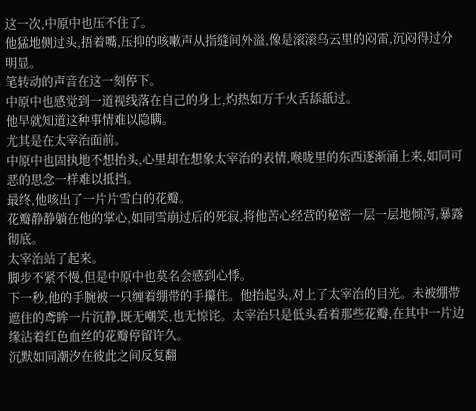这一次,中原中也压不住了。
他猛地侧过头,捂着嘴,压抑的咳嗽声从指缝间外溢,像是滚滚乌云里的闷雷,沉闷得过分明显。
笔转动的声音在这一刻停下。
中原中也感觉到一道视线落在自己的身上,灼热如万千火舌舔舐过。
他早就知道这种事情难以隐瞒。
尤其是在太宰治面前。
中原中也固执地不想抬头,心里却在想象太宰治的表情,喉咙里的东西逐渐涌上来,如同可恶的思念一样难以抵挡。
最终,他咳出了一片片雪白的花瓣。
花瓣静静躺在他的掌心,如同雪崩过后的死寂,将他苦心经营的秘密一层一层地倾泻,暴露彻底。
太宰治站了起来。
脚步不紧不慢,但是中原中也莫名会感到心悸。
下一秒,他的手腕被一只缠着绷带的手攥住。他抬起头,对上了太宰治的目光。未被绷带遮住的鸢眸一片沉静,既无嘲笑,也无惊诧。太宰治只是低头看着那些花瓣,在其中一片边缘沾着红色血丝的花瓣停留许久。
沉默如同潮汐在彼此之间反复翻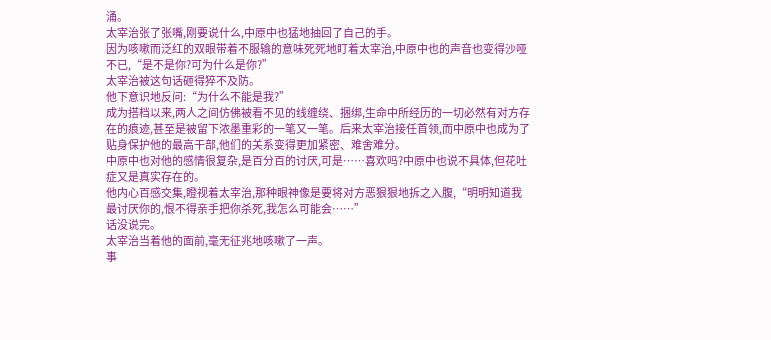涌。
太宰治张了张嘴,刚要说什么,中原中也猛地抽回了自己的手。
因为咳嗽而泛红的双眼带着不服输的意味死死地盯着太宰治,中原中也的声音也变得沙哑不已,“是不是你?可为什么是你?”
太宰治被这句话砸得猝不及防。
他下意识地反问:“为什么不能是我?”
成为搭档以来,两人之间仿佛被看不见的线缠绕、捆绑,生命中所经历的一切必然有对方存在的痕迹,甚至是被留下浓墨重彩的一笔又一笔。后来太宰治接任首领,而中原中也成为了贴身保护他的最高干部,他们的关系变得更加紧密、难舍难分。
中原中也对他的感情很复杂,是百分百的讨厌,可是……喜欢吗?中原中也说不具体,但花吐症又是真实存在的。
他内心百感交集,瞪视着太宰治,那种眼神像是要将对方恶狠狠地拆之入腹,“明明知道我最讨厌你的,恨不得亲手把你杀死,我怎么可能会……”
话没说完。
太宰治当着他的面前,毫无征兆地咳嗽了一声。
事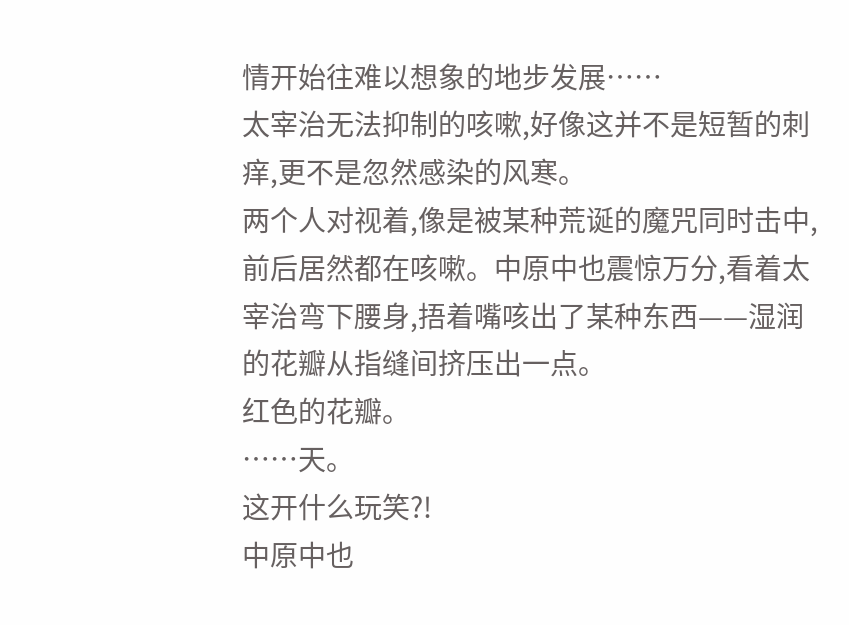情开始往难以想象的地步发展……
太宰治无法抑制的咳嗽,好像这并不是短暂的刺痒,更不是忽然感染的风寒。
两个人对视着,像是被某种荒诞的魔咒同时击中,前后居然都在咳嗽。中原中也震惊万分,看着太宰治弯下腰身,捂着嘴咳出了某种东西——湿润的花瓣从指缝间挤压出一点。
红色的花瓣。
……天。
这开什么玩笑?!
中原中也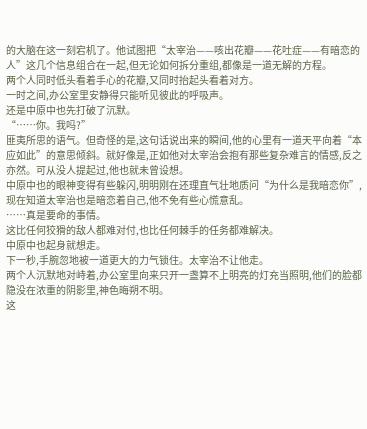的大脑在这一刻宕机了。他试图把“太宰治——咳出花瓣——花吐症——有暗恋的人”这几个信息组合在一起,但无论如何拆分重组,都像是一道无解的方程。
两个人同时低头看着手心的花瓣,又同时抬起头看着对方。
一时之间,办公室里安静得只能听见彼此的呼吸声。
还是中原中也先打破了沉默。
“……你。我吗?”
匪夷所思的语气。但奇怪的是,这句话说出来的瞬间,他的心里有一道天平向着“本应如此”的意思倾斜。就好像是,正如他对太宰治会抱有那些复杂难言的情感,反之亦然。可从没人提起过,他也就未曾设想。
中原中也的眼神变得有些躲闪,明明刚在还理直气壮地质问“为什么是我暗恋你”,现在知道太宰治也是暗恋着自己,他不免有些心慌意乱。
……真是要命的事情。
这比任何狡猾的敌人都难对付,也比任何棘手的任务都难解决。
中原中也起身就想走。
下一秒,手腕忽地被一道更大的力气锁住。太宰治不让他走。
两个人沉默地对峙着,办公室里向来只开一盏算不上明亮的灯充当照明,他们的脸都隐没在浓重的阴影里,神色晦朔不明。
这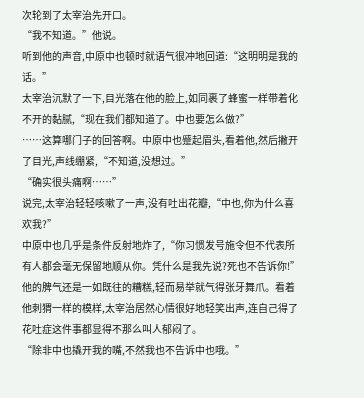次轮到了太宰治先开口。
“我不知道。”他说。
听到他的声音,中原中也顿时就语气很冲地回道:“这明明是我的话。”
太宰治沉默了一下,目光落在他的脸上,如同裹了蜂蜜一样带着化不开的黏腻,“现在我们都知道了。中也要怎么做?”
……这算哪门子的回答啊。中原中也蹙起眉头,看着他,然后撇开了目光,声线绷紧,“不知道,没想过。”
“确实很头痛啊……”
说完,太宰治轻轻咳嗽了一声,没有吐出花瓣,“中也,你为什么喜欢我?”
中原中也几乎是条件反射地炸了,“你习惯发号施令但不代表所有人都会毫无保留地顺从你。凭什么是我先说?死也不告诉你!”
他的脾气还是一如既往的糟糕,轻而易举就气得张牙舞爪。看着他刺猬一样的模样,太宰治居然心情很好地轻笑出声,连自己得了花吐症这件事都显得不那么叫人郁闷了。
“除非中也撬开我的嘴,不然我也不告诉中也哦。”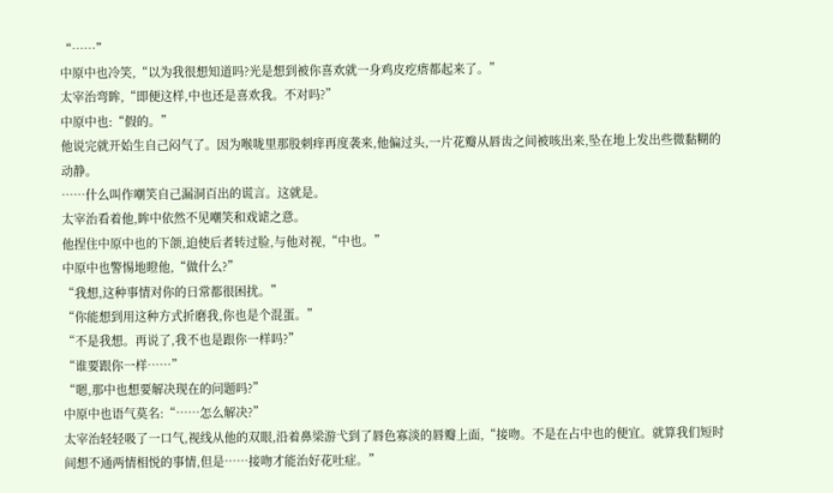“……”
中原中也冷笑,“以为我很想知道吗?光是想到被你喜欢就一身鸡皮疙瘩都起来了。”
太宰治弯眸,“即便这样,中也还是喜欢我。不对吗?”
中原中也:“假的。”
他说完就开始生自己闷气了。因为喉咙里那股刺痒再度袭来,他偏过头,一片花瓣从唇齿之间被咳出来,坠在地上发出些微黏糊的动静。
……什么叫作嘲笑自己漏洞百出的谎言。这就是。
太宰治看着他,眸中依然不见嘲笑和戏谑之意。
他捏住中原中也的下颌,迫使后者转过脸,与他对视,“中也。”
中原中也警惕地瞪他,“做什么?”
“我想,这种事情对你的日常都很困扰。”
“你能想到用这种方式折磨我,你也是个混蛋。”
“不是我想。再说了,我不也是跟你一样吗?”
“谁要跟你一样……”
“嗯,那中也想要解决现在的问题吗?”
中原中也语气莫名:“……怎么解决?”
太宰治轻轻吸了一口气,视线从他的双眼,沿着鼻梁游弋到了唇色寡淡的唇瓣上面,“接吻。不是在占中也的便宜。就算我们短时间想不通两情相悦的事情,但是……接吻才能治好花吐症。”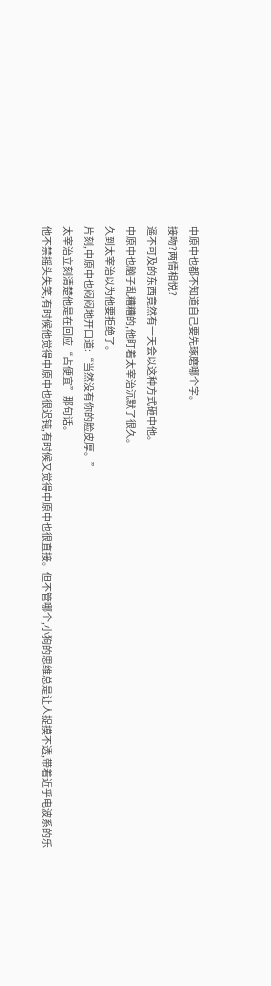中原中也都不知道自己要先琢磨哪个字。
接吻?两情相悦?
遥不可及的东西竟然有一天会以这种方式砸中他。
中原中也脑子乱糟糟的,他盯着太宰治沉默了很久。
久到太宰治以为他要拒绝了。
片刻,中原中也闷闷地开口道:“当然没有你的脸皮厚。”
太宰治立刻清楚他是在回应“占便宜”那句话。
他不禁摇头失笑,有时候他觉得中原中也很迟钝,有时候又觉得中原中也很直接。但不管哪个,小狗的思维总是让人捉摸不透,带着近乎电波系的乐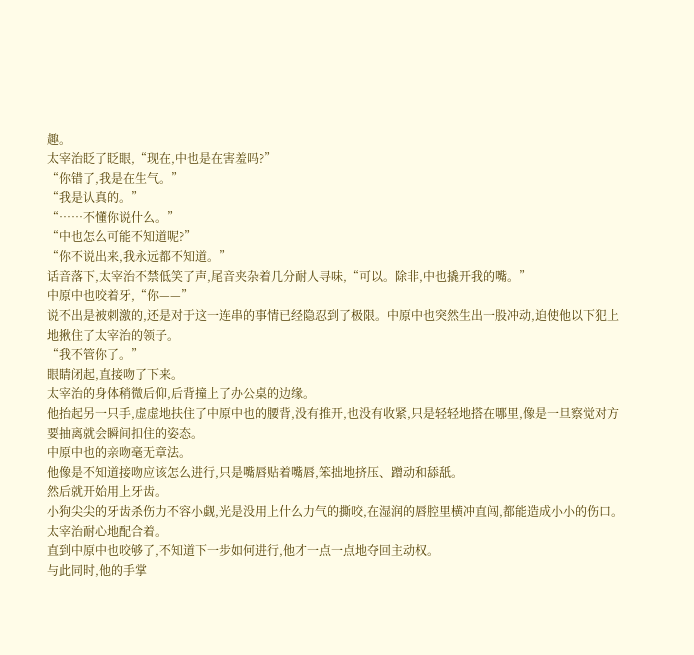趣。
太宰治眨了眨眼,“现在,中也是在害羞吗?”
“你错了,我是在生气。”
“我是认真的。”
“……不懂你说什么。”
“中也怎么可能不知道呢?”
“你不说出来,我永远都不知道。”
话音落下,太宰治不禁低笑了声,尾音夹杂着几分耐人寻味,“可以。除非,中也撬开我的嘴。”
中原中也咬着牙,“你——”
说不出是被刺激的,还是对于这一连串的事情已经隐忍到了极限。中原中也突然生出一股冲动,迫使他以下犯上地揪住了太宰治的领子。
“我不管你了。”
眼睛闭起,直接吻了下来。
太宰治的身体稍微后仰,后背撞上了办公桌的边缘。
他抬起另一只手,虚虚地扶住了中原中也的腰背,没有推开,也没有收紧,只是轻轻地搭在哪里,像是一旦察觉对方要抽离就会瞬间扣住的姿态。
中原中也的亲吻毫无章法。
他像是不知道接吻应该怎么进行,只是嘴唇贴着嘴唇,笨拙地挤压、蹭动和舔舐。
然后就开始用上牙齿。
小狗尖尖的牙齿杀伤力不容小觑,光是没用上什么力气的撕咬,在湿润的唇腔里横冲直闯,都能造成小小的伤口。
太宰治耐心地配合着。
直到中原中也咬够了,不知道下一步如何进行,他才一点一点地夺回主动权。
与此同时,他的手掌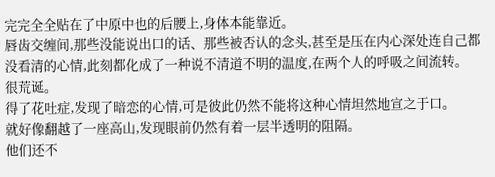完完全全贴在了中原中也的后腰上,身体本能靠近。
唇齿交缠间,那些没能说出口的话、那些被否认的念头,甚至是压在内心深处连自己都没看清的心情,此刻都化成了一种说不清道不明的温度,在两个人的呼吸之间流转。
很荒诞。
得了花吐症,发现了暗恋的心情,可是彼此仍然不能将这种心情坦然地宣之于口。
就好像翻越了一座高山,发现眼前仍然有着一层半透明的阻隔。
他们还不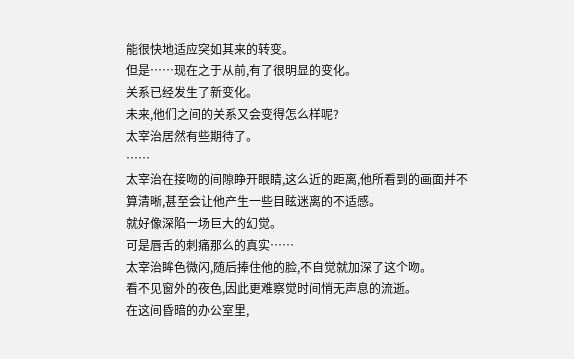能很快地适应突如其来的转变。
但是……现在之于从前,有了很明显的变化。
关系已经发生了新变化。
未来,他们之间的关系又会变得怎么样呢?
太宰治居然有些期待了。
……
太宰治在接吻的间隙睁开眼睛,这么近的距离,他所看到的画面并不算清晰,甚至会让他产生一些目眩迷离的不适感。
就好像深陷一场巨大的幻觉。
可是唇舌的刺痛那么的真实……
太宰治眸色微闪,随后捧住他的脸,不自觉就加深了这个吻。
看不见窗外的夜色,因此更难察觉时间悄无声息的流逝。
在这间昏暗的办公室里,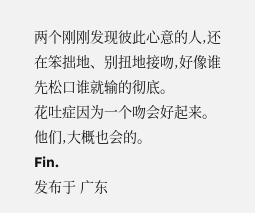两个刚刚发现彼此心意的人,还在笨拙地、别扭地接吻,好像谁先松口谁就输的彻底。
花吐症因为一个吻会好起来。
他们,大概也会的。
Fin.
发布于 广东